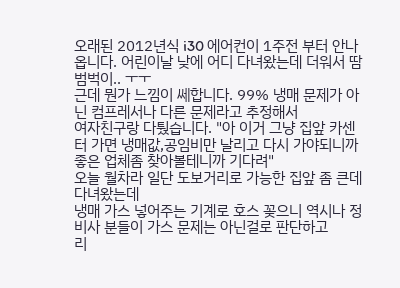오래된 2012년식 i30 에어컨이 1주전 부터 안나옵니다. 어린이날 낮에 어디 다녀왔는데 더워서 땀범벅이.. ㅜㅜ
근데 뭔가 느낌이 쎄합니다. 99% 냉매 문제가 아닌 컴프레서나 다른 문제라고 추정해서
여자친구랑 다퉜습니다. "아 이거 그냥 집앞 카센터 가면 냉매값,공임비만 날리고 다시 가야되니까 좋은 업체좀 찾아볼테니까 기다려"
오늘 월차라 일단 도보거리로 가능한 집앞 좀 큰데 다녀왔는데
냉매 가스 넣어주는 기계로 호스 꽂으니 역시나 정비사 분들이 가스 문제는 아닌걸로 판단하고
리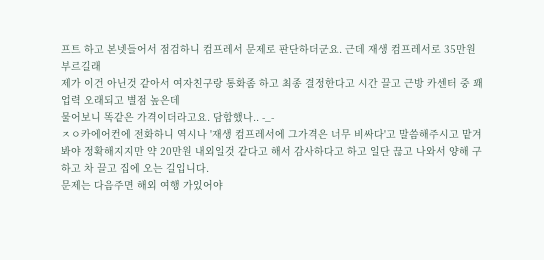프트 하고 본넷들어서 점검하니 컴프레서 문제로 판단하더군요. 근데 재생 컴프레서로 35만원 부르길래
제가 이건 아닌것 같아서 여자친구랑 통화좀 하고 최종 결정한다고 시간 끌고 근방 카센터 중 꽤 업력 오래되고 별점 높은데
물어보니 똑같은 가격이더라고요. 담합했나.. -_-
ㅈㅇ카에어컨에 전화하니 역시나 '재생 컴프레서에 그가격은 너무 비싸다'고 말씀해주시고 맡겨봐야 정확해지지만 약 20만원 내외일것 같다고 해서 감사하다고 하고 일단 끊고 나와서 양해 구하고 차 끌고 집에 오는 길입니다.
문제는 다음주면 해외 여행 가있어야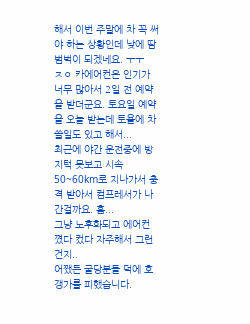해서 이번 주말에 차 꼭 써야 하는 상황인데 낮에 땀범벅이 되겠네요. ㅜㅜ
ㅈㅇ 카에어컨은 인기가 너무 많아서 2일 전 예약을 받더군요. 토요일 예약을 오늘 받는데 토욜에 차 쓸일도 있고 해서...
최근에 야간 운전중에 방지턱 못보고 시속 50~60km로 지나가서 충격 받아서 컴프레서가 나간걸까요. 흠...
그냥 노후화되고 에어컨 꼈다 컸다 자주해서 그런건지..
어쨌든 굴당분들 덕에 호갱가를 피했습니다.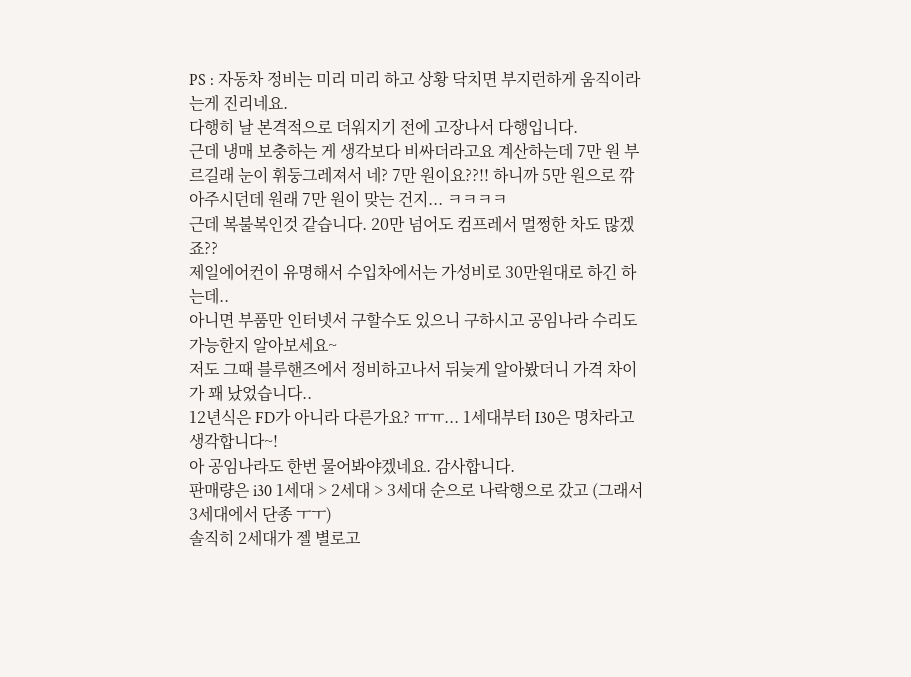PS : 자동차 정비는 미리 미리 하고 상황 닥치면 부지런하게 움직이라는게 진리네요.
다행히 날 본격적으로 더워지기 전에 고장나서 다행입니다.
근데 냉매 보충하는 게 생각보다 비싸더라고요 계산하는데 7만 원 부르길래 눈이 휘둥그레져서 네? 7만 원이요??!! 하니까 5만 원으로 깎아주시던데 원래 7만 원이 맞는 건지... ㅋㅋㅋㅋ
근데 복불복인것 같습니다. 20만 넘어도 컴프레서 멀쩡한 차도 많겠죠??
제일에어컨이 유명해서 수입차에서는 가성비로 30만원대로 하긴 하는데..
아니면 부품만 인터넷서 구할수도 있으니 구하시고 공임나라 수리도 가능한지 알아보세요~
저도 그때 블루핸즈에서 정비하고나서 뒤늦게 알아봤더니 가격 차이가 꽤 났었습니다..
12년식은 FD가 아니라 다른가요? ㅠㅠ... 1세대부터 I30은 명차라고 생각합니다~!
아 공임나라도 한번 물어봐야겠네요. 감사합니다.
판매량은 i30 1세대 > 2세대 > 3세대 순으로 나락행으로 갔고 (그래서 3세대에서 단종 ㅜㅜ)
솔직히 2세대가 젤 별로고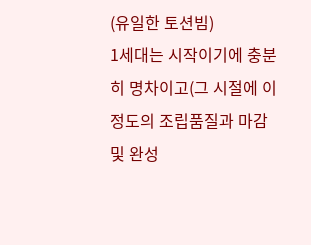(유일한 토션빔)
1세대는 시작이기에 충분히 명차이고(그 시절에 이정도의 조립품질과 마감 및 완성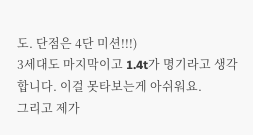도. 단점은 4단 미션!!!)
3세대도 마지막이고 1.4t가 명기라고 생각합니다. 이걸 못타보는게 아쉬워요.
그리고 제가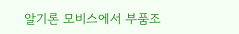알기론 모비스에서 부품조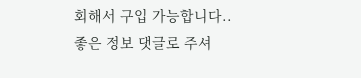회해서 구입 가능합니다..
좋은 정보 댓글로 주셔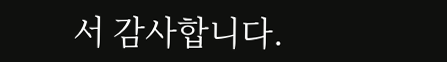서 감사합니다.